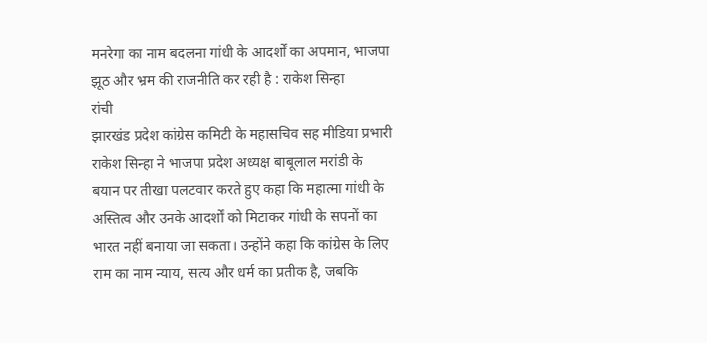मनरेगा का नाम बदलना गांधी के आदर्शों का अपमान, भाजपा झूठ और भ्रम की राजनीति कर रही है : राकेश सिन्हा
रांची
झारखंड प्रदेश कांग्रेस कमिटी के महासचिव सह मीडिया प्रभारी राकेश सिन्हा ने भाजपा प्रदेश अध्यक्ष बाबूलाल मरांडी के बयान पर तीखा पलटवार करते हुए कहा कि महात्मा गांधी के अस्तित्व और उनके आदर्शों को मिटाकर गांधी के सपनों का भारत नहीं बनाया जा सकता। उन्होंने कहा कि कांग्रेस के लिए राम का नाम न्याय, सत्य और धर्म का प्रतीक है, जबकि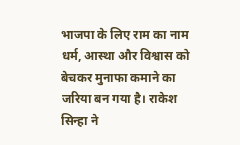भाजपा के लिए राम का नाम धर्म, आस्था और विश्वास को बेचकर मुनाफा कमाने का जरिया बन गया है। राकेश सिन्हा ने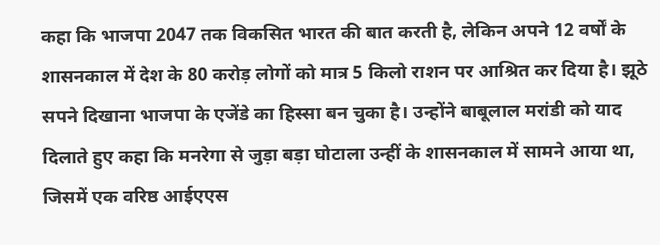कहा कि भाजपा 2047 तक विकसित भारत की बात करती है, लेकिन अपने 12 वर्षों के शासनकाल में देश के 80 करोड़ लोगों को मात्र 5 किलो राशन पर आश्रित कर दिया है। झूठे सपने दिखाना भाजपा के एजेंडे का हिस्सा बन चुका है। उन्होंने बाबूलाल मरांडी को याद दिलाते हुए कहा कि मनरेगा से जुड़ा बड़ा घोटाला उन्हीं के शासनकाल में सामने आया था, जिसमें एक वरिष्ठ आईएएस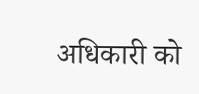अधिकारी को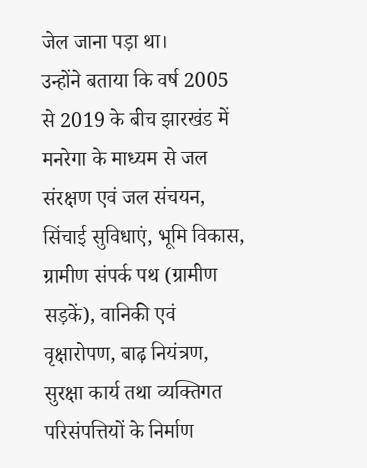जेल जाना पड़ा था।
उन्होंने बताया कि वर्ष 2005 से 2019 के बीच झारखंड में मनरेगा के माध्यम से जल संरक्षण एवं जल संचयन, सिंचाई सुविधाएं, भूमि विकास, ग्रामीण संपर्क पथ (ग्रामीण सड़कें), वानिकी एवं वृक्षारोपण, बाढ़ नियंत्रण, सुरक्षा कार्य तथा व्यक्तिगत परिसंपत्तियों के निर्माण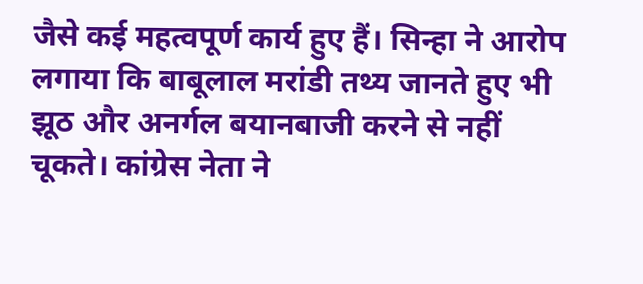जैसे कई महत्वपूर्ण कार्य हुए हैं। सिन्हा ने आरोप लगाया कि बाबूलाल मरांडी तथ्य जानते हुए भी झूठ और अनर्गल बयानबाजी करने से नहीं चूकते। कांग्रेस नेता ने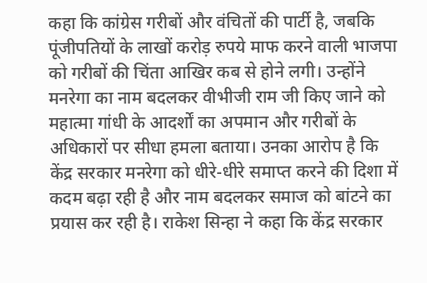कहा कि कांग्रेस गरीबों और वंचितों की पार्टी है, जबकि पूंजीपतियों के लाखों करोड़ रुपये माफ करने वाली भाजपा को गरीबों की चिंता आखिर कब से होने लगी। उन्होंने मनरेगा का नाम बदलकर वीभीजी राम जी किए जाने को महात्मा गांधी के आदर्शों का अपमान और गरीबों के अधिकारों पर सीधा हमला बताया। उनका आरोप है कि केंद्र सरकार मनरेगा को धीरे-धीरे समाप्त करने की दिशा में कदम बढ़ा रही है और नाम बदलकर समाज को बांटने का प्रयास कर रही है। राकेश सिन्हा ने कहा कि केंद्र सरकार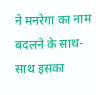ने मनरेगा का नाम बदलने के साथ-साथ इसका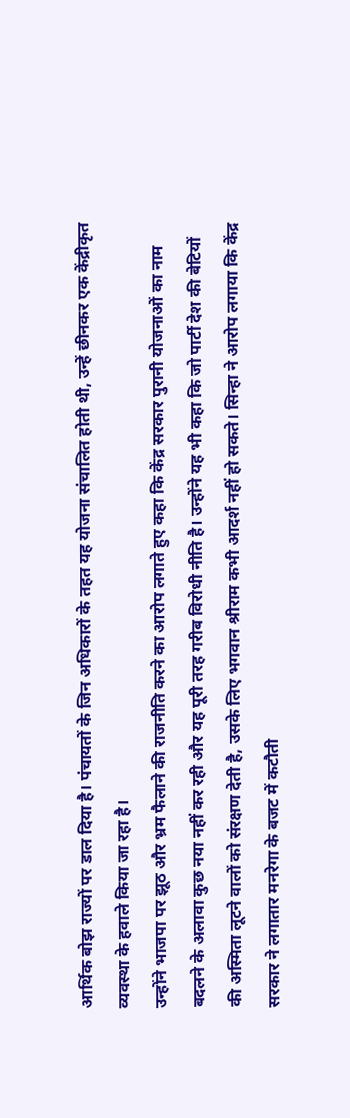आर्थिक बोझ राज्यों पर डाल दिया है। पंचायतों के जिन अधिकारों के तहत यह योजना संचालित होती थी, उन्हें छीनकर एक केंद्रीकृत व्यवस्था के हवाले किया जा रहा है।
उन्होंने भाजपा पर झूठ और भ्रम फैलाने की राजनीति करने का आरोप लगाते हुए कहा कि केंद्र सरकार पुरानी योजनाओं का नाम बदलने के अलावा कुछ नया नहीं कर रही और यह पूरी तरह गरीब विरोधी नीति है। उन्होंने यह भी कहा कि जो पार्टी देश की बेटियों की अस्मिता लूटने वालों को संरक्षण देती है, उसके लिए भगवान श्रीराम कभी आदर्श नहीं हो सकते। सिन्हा ने आरोप लगाया कि केंद्र सरकार ने लगातार मनरेगा के बजट में कटौती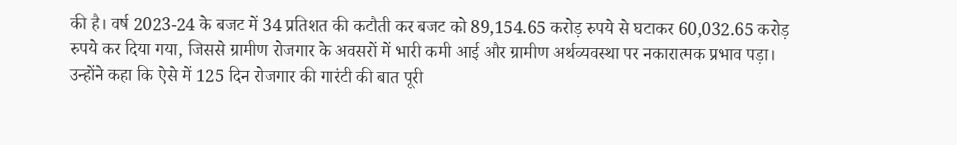की है। वर्ष 2023-24 के बजट में 34 प्रतिशत की कटौती कर बजट को 89,154.65 करोड़ रुपये से घटाकर 60,032.65 करोड़ रुपये कर दिया गया, जिससे ग्रामीण रोजगार के अवसरों में भारी कमी आई और ग्रामीण अर्थव्यवस्था पर नकारात्मक प्रभाव पड़ा। उन्होंने कहा कि ऐसे में 125 दिन रोजगार की गारंटी की बात पूरी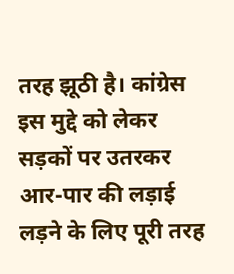तरह झूठी है। कांग्रेस इस मुद्दे को लेकर सड़कों पर उतरकर आर-पार की लड़ाई लड़ने के लिए पूरी तरह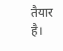तैयार है।